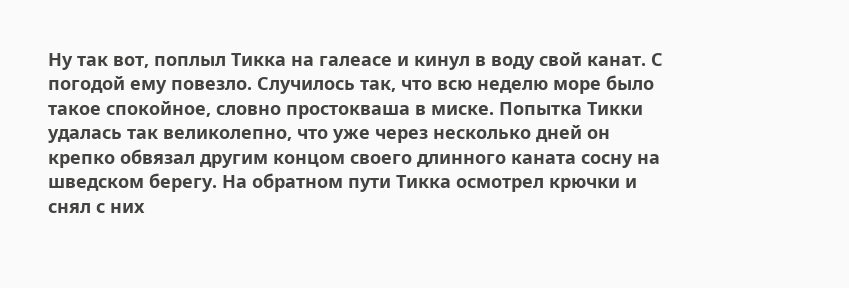Ну так вот, поплыл Тикка на галеасе и кинул в воду свой канат. С погодой ему повезло. Случилось так, что всю неделю море было такое спокойное, словно простокваша в миске. Попытка Тикки удалась так великолепно, что уже через несколько дней он крепко обвязал другим концом своего длинного каната сосну на шведском берегу. На обратном пути Тикка осмотрел крючки и снял с них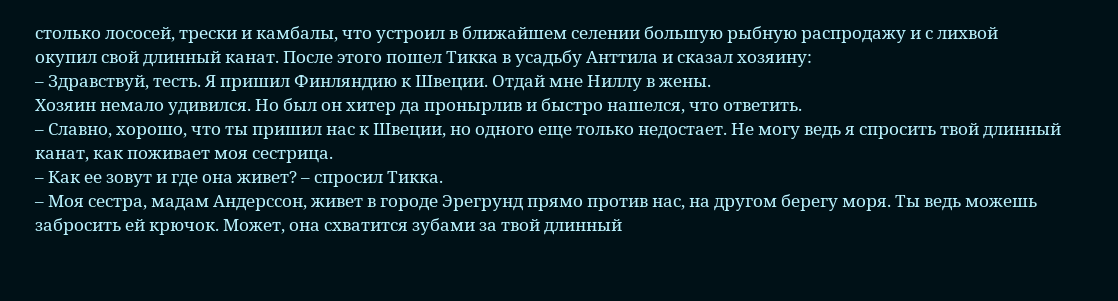столько лососей, трески и камбалы, что устроил в ближайшем селении большую рыбную распродажу и с лихвой окупил свой длинный канат. После этого пошел Тикка в усадьбу Анттила и сказал хозяину:
– Здравствуй, тесть. Я пришил Финляндию к Швеции. Отдай мне Ниллу в жены.
Хозяин немало удивился. Но был он хитер да пронырлив и быстро нашелся, что ответить.
– Славно, хорошо, что ты пришил нас к Швеции, но одного еще только недостает. Не могу ведь я спросить твой длинный канат, как поживает моя сестрица.
– Как ее зовут и где она живет? – спросил Тикка.
– Моя сестра, мадам Андерссон, живет в городе Эрегрунд прямо против нас, на другом берегу моря. Ты ведь можешь забросить ей крючок. Может, она схватится зубами за твой длинный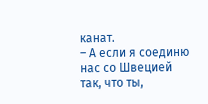канат.
– А если я соединю нас со Швецией так, что ты,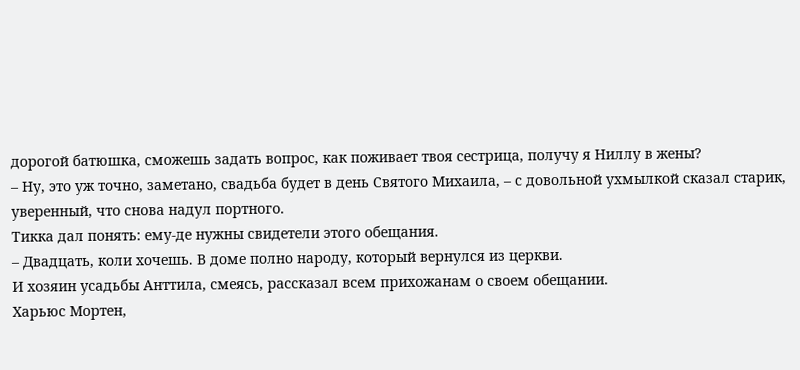дорогой батюшка, сможешь задать вопрос, как поживает твоя сестрица, получу я Ниллу в жены?
– Ну, это уж точно, заметано, свадьба будет в день Святого Михаила, – с довольной ухмылкой сказал старик, уверенный, что снова надул портного.
Тикка дал понять: ему-де нужны свидетели этого обещания.
– Двадцать, коли хочешь. В доме полно народу, который вернулся из церкви.
И хозяин усадьбы Анттила, смеясь, рассказал всем прихожанам о своем обещании.
Харьюс Мортен,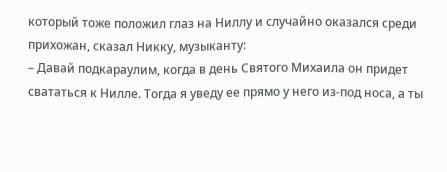который тоже положил глаз на Ниллу и случайно оказался среди прихожан, сказал Никку, музыканту:
– Давай подкараулим, когда в день Святого Михаила он придет свататься к Нилле. Тогда я уведу ее прямо у него из-под носа, а ты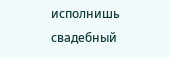исполнишь свадебный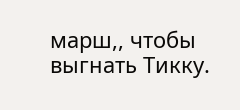марш,, чтобы выгнать Тикку.